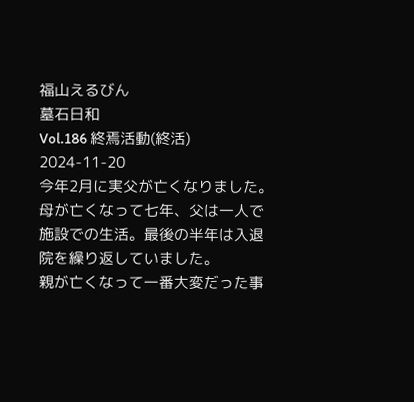福山えるびん
墓石日和
Vol.186 終焉活動(終活)
2024-11-20
今年2月に実父が亡くなりました。母が亡くなって七年、父は一人で施設での生活。最後の半年は入退院を繰り返していました。
親が亡くなって一番大変だった事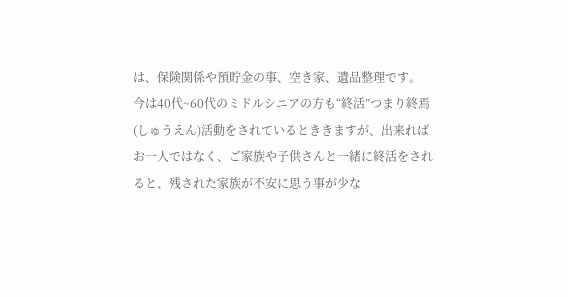は、保険関係や預貯金の事、空き家、遺品整理です。
今は40代~60代のミドルシニアの方も“終活”つまり終焉(しゅうえん)活動をされているとききますが、出来ればお一人ではなく、ご家族や子供さんと一緒に終活をされると、残された家族が不安に思う事が少な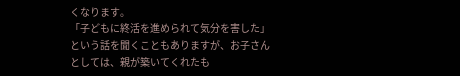くなります。
「子どもに終活を進められて気分を害した」という話を聞くこともありますが、お子さんとしては、親が築いてくれたも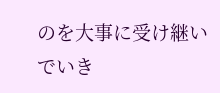のを大事に受け継いでいき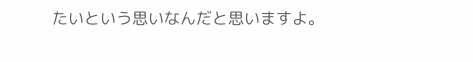たいという思いなんだと思いますよ。